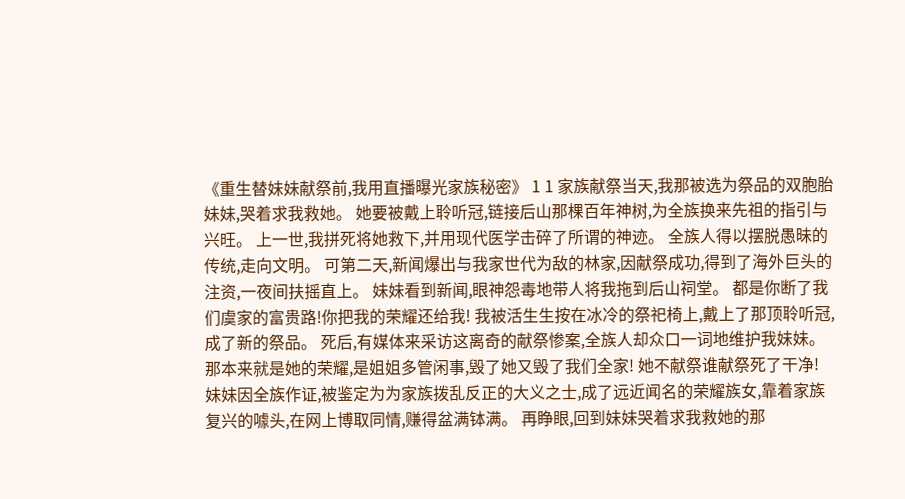《重生替妹妹献祭前,我用直播曝光家族秘密》 1 1 家族献祭当天,我那被选为祭品的双胞胎妹妹,哭着求我救她。 她要被戴上聆听冠,链接后山那棵百年神树,为全族换来先祖的指引与兴旺。 上一世,我拼死将她救下,并用现代医学击碎了所谓的神迹。 全族人得以摆脱愚昧的传统,走向文明。 可第二天,新闻爆出与我家世代为敌的林家,因献祭成功,得到了海外巨头的注资,一夜间扶摇直上。 妹妹看到新闻,眼神怨毒地带人将我拖到后山祠堂。 都是你断了我们虞家的富贵路!你把我的荣耀还给我! 我被活生生按在冰冷的祭祀椅上,戴上了那顶聆听冠,成了新的祭品。 死后,有媒体来采访这离奇的献祭惨案,全族人却众口一词地维护我妹妹。 那本来就是她的荣耀,是姐姐多管闲事,毁了她又毁了我们全家! 她不献祭谁献祭死了干净! 妹妹因全族作证,被鉴定为为家族拨乱反正的大义之士,成了远近闻名的荣耀族女,靠着家族复兴的噱头,在网上博取同情,赚得盆满钵满。 再睁眼,回到妹妹哭着求我救她的那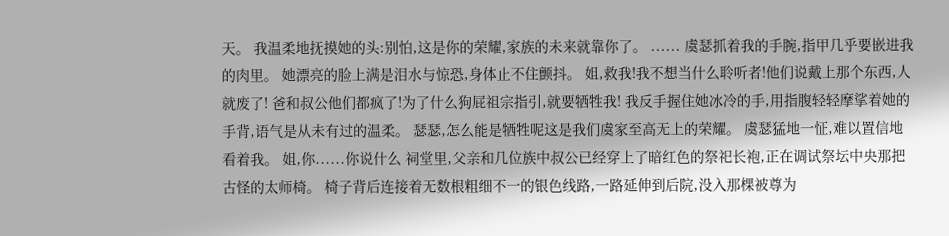天。 我温柔地抚摸她的头:别怕,这是你的荣耀,家族的未来就靠你了。 ...... 虞瑟抓着我的手腕,指甲几乎要嵌进我的肉里。 她漂亮的脸上满是泪水与惊恐,身体止不住颤抖。 姐,救我!我不想当什么聆听者!他们说戴上那个东西,人就废了! 爸和叔公他们都疯了!为了什么狗屁祖宗指引,就要牺牲我! 我反手握住她冰冷的手,用指腹轻轻摩挲着她的手背,语气是从未有过的温柔。 瑟瑟,怎么能是牺牲呢这是我们虞家至高无上的荣耀。 虞瑟猛地一怔,难以置信地看着我。 姐,你......你说什么 祠堂里,父亲和几位族中叔公已经穿上了暗红色的祭祀长袍,正在调试祭坛中央那把古怪的太师椅。 椅子背后连接着无数根粗细不一的银色线路,一路延伸到后院,没入那棵被尊为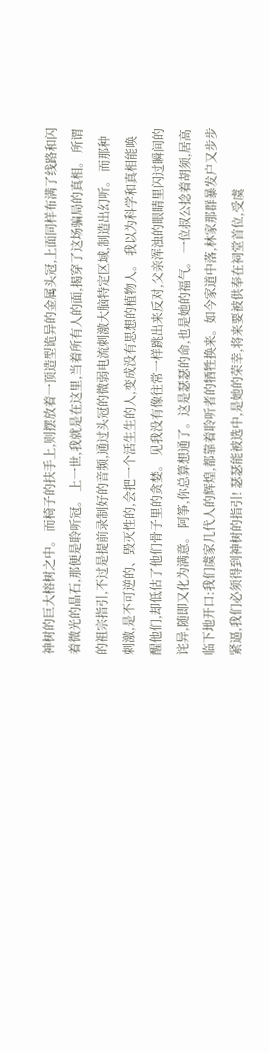神树的巨大榕树之中。 而椅子的扶手上,则摆放着一顶造型诡异的金属头冠,上面同样布满了线路和闪着微光的晶石,那便是聆听冠。 上一世,我就是在这里,当着所有人的面,揭穿了这场骗局的真相。 所谓的祖宗指引,不过是提前录制好的音频,通过头冠的微弱电流刺激大脑特定区域,制造出幻听。 而那种刺激,是不可逆的、毁灭性的,会把一个活生生的人,变成没有思想的植物人。 我以为科学和真相能唤醒他们,却低估了他们骨子里的贪婪。 见我没有像往常一样跳出来反对,父亲浑浊的眼睛里闪过瞬间的诧异,随即又化为满意。 阿筝,你总算想通了。这是瑟瑟的命,也是她的福气。 一位叔公捻着胡须,居高临下地开口:我们虞家几代人的辉煌,都靠着聆听者的牺牲换来。如今家道中落,林家那群暴发户又步步紧逼,我们必须得到神树的指引! 瑟瑟能被选中,是她的荣幸,将来要被供奉在祠堂首位,受虞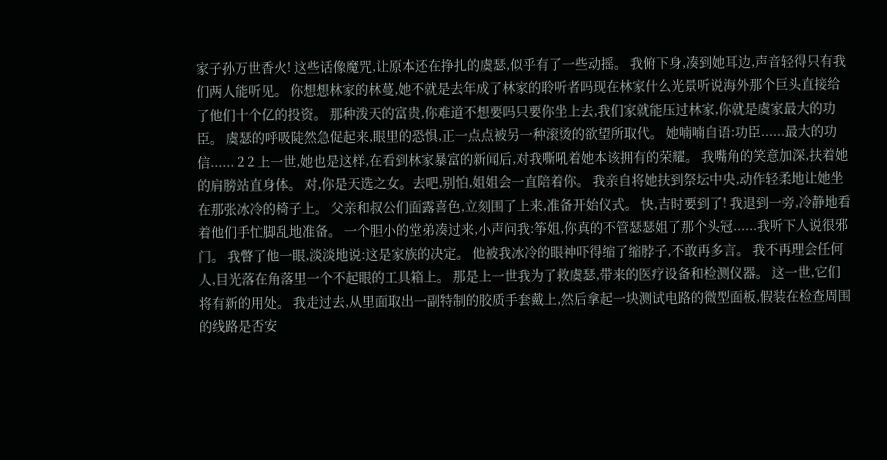家子孙万世香火! 这些话像魔咒,让原本还在挣扎的虞瑟,似乎有了一些动摇。 我俯下身,凑到她耳边,声音轻得只有我们两人能听见。 你想想林家的林蔓,她不就是去年成了林家的聆听者吗现在林家什么光景听说海外那个巨头直接给了他们十个亿的投资。 那种泼天的富贵,你难道不想要吗只要你坐上去,我们家就能压过林家,你就是虞家最大的功臣。 虞瑟的呼吸陡然急促起来,眼里的恐惧,正一点点被另一种滚烫的欲望所取代。 她喃喃自语:功臣......最大的功信...... 2 2 上一世,她也是这样,在看到林家暴富的新闻后,对我嘶吼着她本该拥有的荣耀。 我嘴角的笑意加深,扶着她的肩膀站直身体。 对,你是天选之女。去吧,别怕,姐姐会一直陪着你。 我亲自将她扶到祭坛中央,动作轻柔地让她坐在那张冰冷的椅子上。 父亲和叔公们面露喜色,立刻围了上来,准备开始仪式。 快,吉时要到了! 我退到一旁,冷静地看着他们手忙脚乱地准备。 一个胆小的堂弟凑过来,小声问我:筝姐,你真的不管瑟瑟姐了那个头冠......我听下人说很邪门。 我瞥了他一眼,淡淡地说:这是家族的决定。 他被我冰冷的眼神吓得缩了缩脖子,不敢再多言。 我不再理会任何人,目光落在角落里一个不起眼的工具箱上。 那是上一世我为了救虞瑟,带来的医疗设备和检测仪器。 这一世,它们将有新的用处。 我走过去,从里面取出一副特制的胶质手套戴上,然后拿起一块测试电路的微型面板,假装在检查周围的线路是否安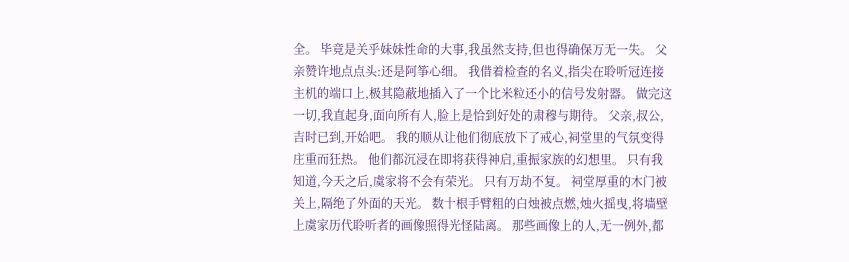全。 毕竟是关乎妹妹性命的大事,我虽然支持,但也得确保万无一失。 父亲赞许地点点头:还是阿筝心细。 我借着检查的名义,指尖在聆听冠连接主机的端口上,极其隐蔽地插入了一个比米粒还小的信号发射器。 做完这一切,我直起身,面向所有人,脸上是恰到好处的肃穆与期待。 父亲,叔公,吉时已到,开始吧。 我的顺从让他们彻底放下了戒心,祠堂里的气氛变得庄重而狂热。 他们都沉浸在即将获得神启,重振家族的幻想里。 只有我知道,今天之后,虞家将不会有荣光。 只有万劫不复。 祠堂厚重的木门被关上,隔绝了外面的天光。 数十根手臂粗的白烛被点燃,烛火摇曳,将墙壁上虞家历代聆听者的画像照得光怪陆离。 那些画像上的人,无一例外,都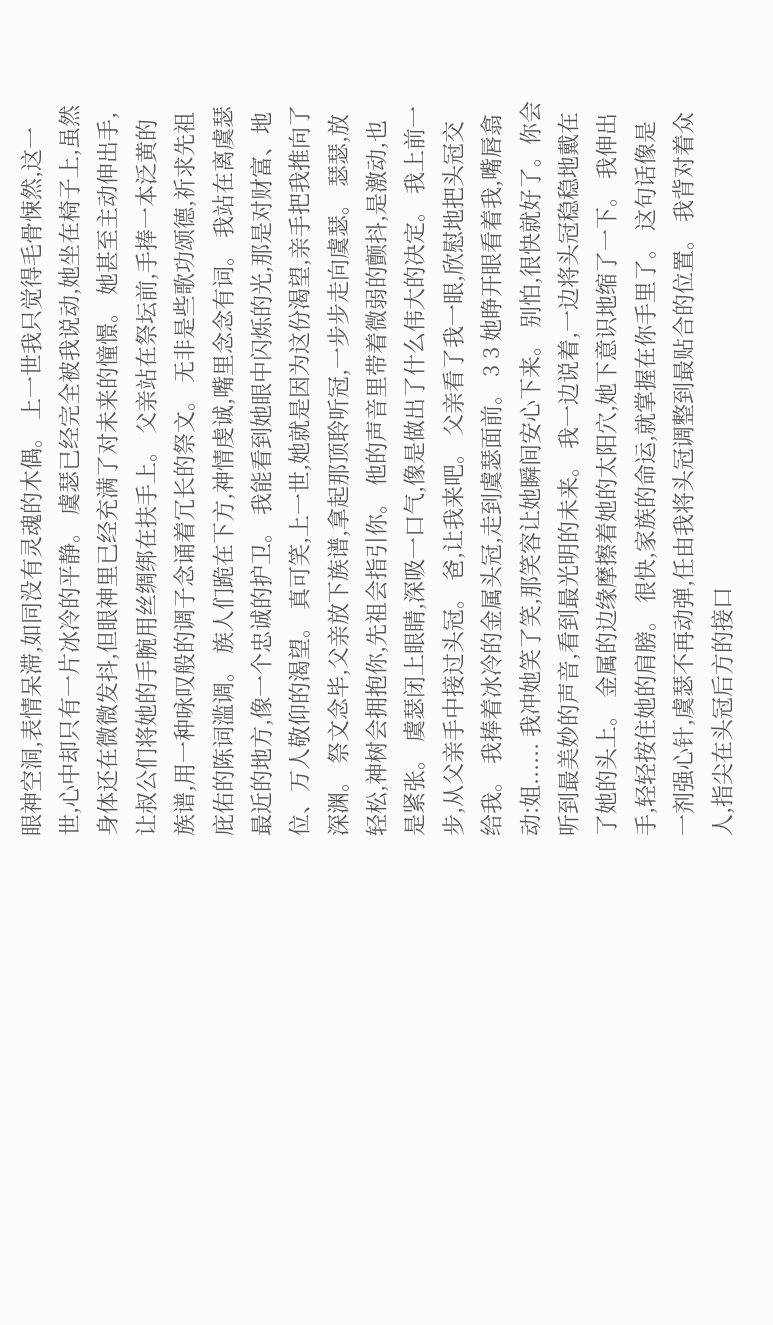眼神空洞,表情呆滞,如同没有灵魂的木偶。 上一世我只觉得毛骨悚然,这一世,心中却只有一片冰冷的平静。 虞瑟已经完全被我说动,她坐在椅子上,虽然身体还在微微发抖,但眼神里已经充满了对未来的憧憬。 她甚至主动伸出手,让叔公们将她的手腕用丝绸绑在扶手上。 父亲站在祭坛前,手捧一本泛黄的族谱,用一种咏叹般的调子念诵着冗长的祭文。 无非是些歌功颂德,祈求先祖庇佑的陈词滥调。 族人们跪在下方,神情虔诚,嘴里念念有词。 我站在离虞瑟最近的地方,像一个忠诚的护卫。 我能看到她眼中闪烁的光,那是对财富、地位、万人敬仰的渴望。 真可笑,上一世,她就是因为这份渴望,亲手把我推向了深渊。 祭文念毕,父亲放下族谱,拿起那顶聆听冠,一步步走向虞瑟。 瑟瑟,放轻松,神树会拥抱你,先祖会指引你。 他的声音里带着微弱的颤抖,是激动,也是紧张。 虞瑟闭上眼睛,深吸一口气,像是做出了什么伟大的决定。 我上前一步,从父亲手中接过头冠。 爸,让我来吧。 父亲看了我一眼,欣慰地把头冠交给我。 我捧着冰冷的金属头冠,走到虞瑟面前。 3 3 她睁开眼看着我,嘴唇翕动:姐...... 我冲她笑了笑,那笑容让她瞬间安心下来。 别怕,很快就好了。你会听到最美妙的声音,看到最光明的未来。 我一边说着,一边将头冠稳稳地戴在了她的头上。 金属的边缘摩擦着她的太阳穴,她下意识地缩了一下。 我伸出手,轻轻按住她的肩膀。 很快,家族的命运,就掌握在你手里了。 这句话像是一剂强心针,虞瑟不再动弹,任由我将头冠调整到最贴合的位置。 我背对着众人,指尖在头冠后方的接口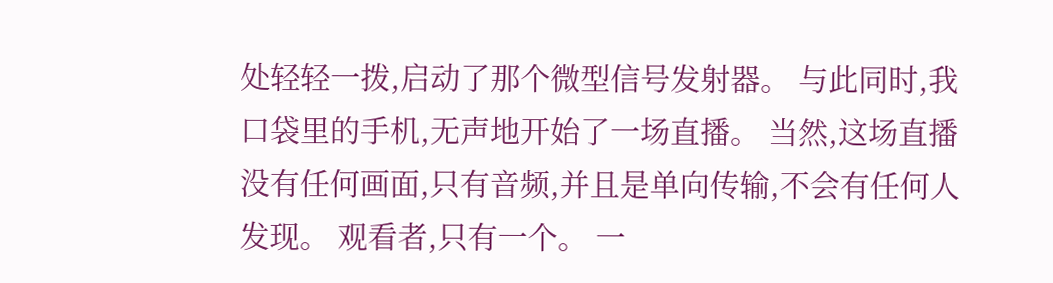处轻轻一拨,启动了那个微型信号发射器。 与此同时,我口袋里的手机,无声地开始了一场直播。 当然,这场直播没有任何画面,只有音频,并且是单向传输,不会有任何人发现。 观看者,只有一个。 一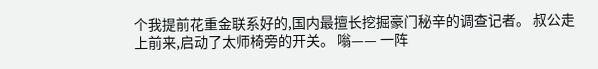个我提前花重金联系好的,国内最擅长挖掘豪门秘辛的调查记者。 叔公走上前来,启动了太师椅旁的开关。 嗡—— 一阵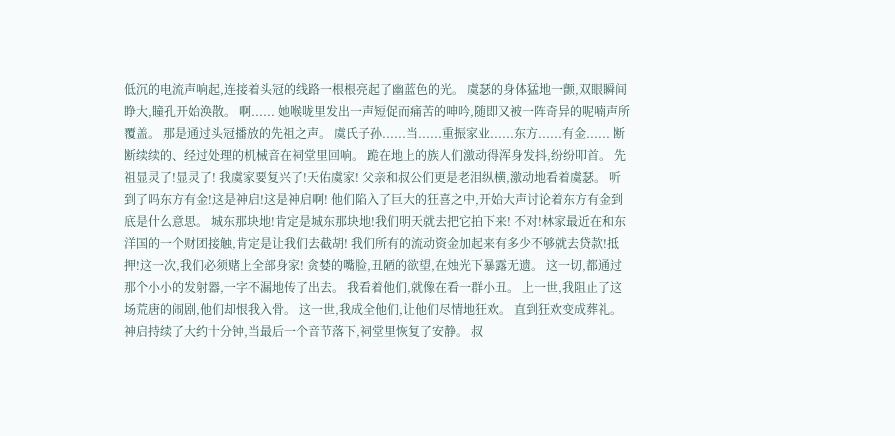低沉的电流声响起,连接着头冠的线路一根根亮起了幽蓝色的光。 虞瑟的身体猛地一颤,双眼瞬间睁大,瞳孔开始涣散。 啊...... 她喉咙里发出一声短促而痛苦的呻吟,随即又被一阵奇异的呢喃声所覆盖。 那是通过头冠播放的先祖之声。 虞氏子孙......当......重振家业......东方......有金...... 断断续续的、经过处理的机械音在祠堂里回响。 跪在地上的族人们激动得浑身发抖,纷纷叩首。 先祖显灵了!显灵了! 我虞家要复兴了!天佑虞家! 父亲和叔公们更是老泪纵横,激动地看着虞瑟。 听到了吗东方有金!这是神启!这是神启啊! 他们陷入了巨大的狂喜之中,开始大声讨论着东方有金到底是什么意思。 城东那块地!肯定是城东那块地!我们明天就去把它拍下来! 不对!林家最近在和东洋国的一个财团接触,肯定是让我们去截胡! 我们所有的流动资金加起来有多少不够就去贷款!抵押!这一次,我们必须赌上全部身家! 贪婪的嘴脸,丑陋的欲望,在烛光下暴露无遗。 这一切,都通过那个小小的发射器,一字不漏地传了出去。 我看着他们,就像在看一群小丑。 上一世,我阻止了这场荒唐的闹剧,他们却恨我入骨。 这一世,我成全他们,让他们尽情地狂欢。 直到狂欢变成葬礼。 神启持续了大约十分钟,当最后一个音节落下,祠堂里恢复了安静。 叔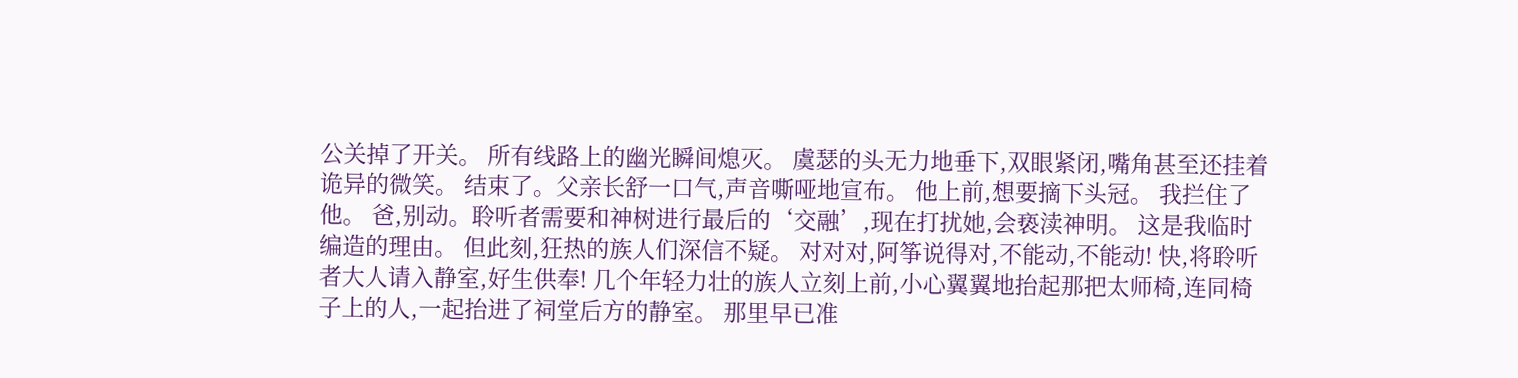公关掉了开关。 所有线路上的幽光瞬间熄灭。 虞瑟的头无力地垂下,双眼紧闭,嘴角甚至还挂着诡异的微笑。 结束了。父亲长舒一口气,声音嘶哑地宣布。 他上前,想要摘下头冠。 我拦住了他。 爸,别动。聆听者需要和神树进行最后的‘交融’,现在打扰她,会亵渎神明。 这是我临时编造的理由。 但此刻,狂热的族人们深信不疑。 对对对,阿筝说得对,不能动,不能动! 快,将聆听者大人请入静室,好生供奉! 几个年轻力壮的族人立刻上前,小心翼翼地抬起那把太师椅,连同椅子上的人,一起抬进了祠堂后方的静室。 那里早已准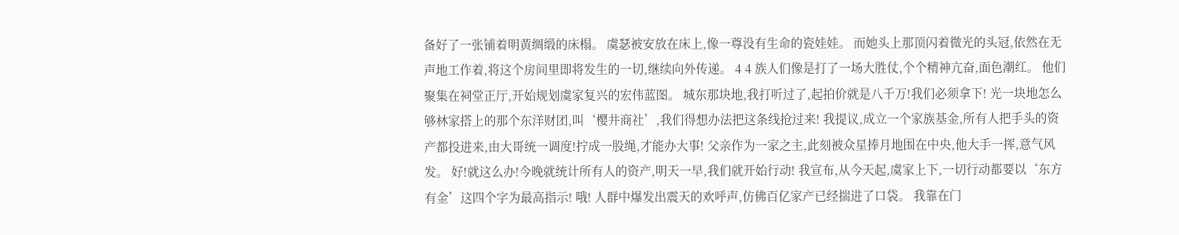备好了一张铺着明黄绸缎的床榻。 虞瑟被安放在床上,像一尊没有生命的瓷娃娃。 而她头上那顶闪着微光的头冠,依然在无声地工作着,将这个房间里即将发生的一切,继续向外传递。 4 4 族人们像是打了一场大胜仗,个个精神亢奋,面色潮红。 他们聚集在祠堂正厅,开始规划虞家复兴的宏伟蓝图。 城东那块地,我打听过了,起拍价就是八千万!我们必须拿下! 光一块地怎么够林家搭上的那个东洋财团,叫‘樱井商社’,我们得想办法把这条线抢过来! 我提议,成立一个家族基金,所有人把手头的资产都投进来,由大哥统一调度!拧成一股绳,才能办大事! 父亲作为一家之主,此刻被众星捧月地围在中央,他大手一挥,意气风发。 好!就这么办!今晚就统计所有人的资产,明天一早,我们就开始行动! 我宣布,从今天起,虞家上下,一切行动都要以‘东方有金’这四个字为最高指示! 哦! 人群中爆发出震天的欢呼声,仿佛百亿家产已经揣进了口袋。 我靠在门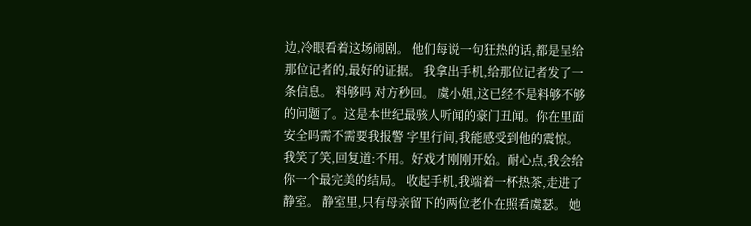边,冷眼看着这场闹剧。 他们每说一句狂热的话,都是呈给那位记者的,最好的证据。 我拿出手机,给那位记者发了一条信息。 料够吗 对方秒回。 虞小姐,这已经不是料够不够的问题了。这是本世纪最骇人听闻的豪门丑闻。你在里面安全吗需不需要我报警 字里行间,我能感受到他的震惊。 我笑了笑,回复道:不用。好戏才刚刚开始。耐心点,我会给你一个最完美的结局。 收起手机,我端着一杯热茶,走进了静室。 静室里,只有母亲留下的两位老仆在照看虞瑟。 她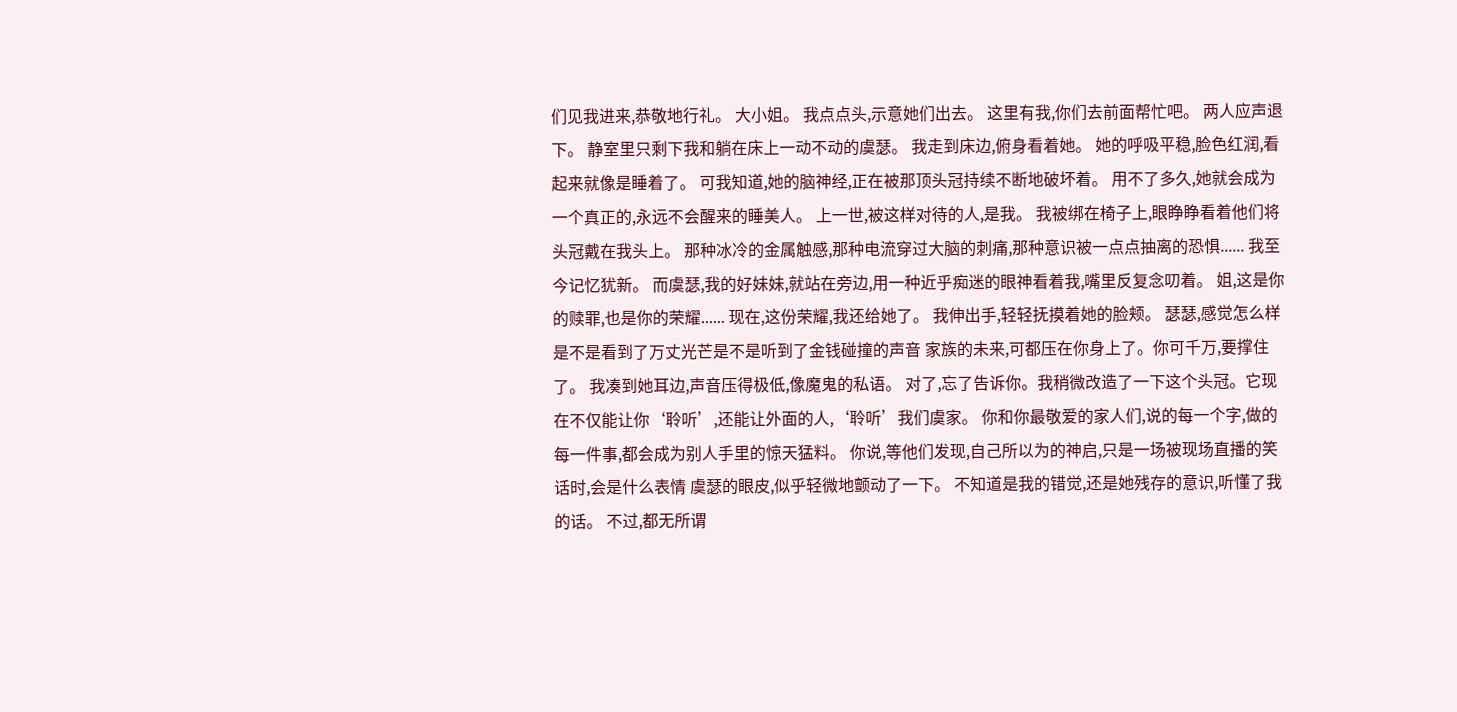们见我进来,恭敬地行礼。 大小姐。 我点点头,示意她们出去。 这里有我,你们去前面帮忙吧。 两人应声退下。 静室里只剩下我和躺在床上一动不动的虞瑟。 我走到床边,俯身看着她。 她的呼吸平稳,脸色红润,看起来就像是睡着了。 可我知道,她的脑神经,正在被那顶头冠持续不断地破坏着。 用不了多久,她就会成为一个真正的,永远不会醒来的睡美人。 上一世,被这样对待的人,是我。 我被绑在椅子上,眼睁睁看着他们将头冠戴在我头上。 那种冰冷的金属触感,那种电流穿过大脑的刺痛,那种意识被一点点抽离的恐惧...... 我至今记忆犹新。 而虞瑟,我的好妹妹,就站在旁边,用一种近乎痴迷的眼神看着我,嘴里反复念叨着。 姐,这是你的赎罪,也是你的荣耀...... 现在,这份荣耀,我还给她了。 我伸出手,轻轻抚摸着她的脸颊。 瑟瑟,感觉怎么样是不是看到了万丈光芒是不是听到了金钱碰撞的声音 家族的未来,可都压在你身上了。你可千万,要撑住了。 我凑到她耳边,声音压得极低,像魔鬼的私语。 对了,忘了告诉你。我稍微改造了一下这个头冠。它现在不仅能让你‘聆听’,还能让外面的人,‘聆听’我们虞家。 你和你最敬爱的家人们,说的每一个字,做的每一件事,都会成为别人手里的惊天猛料。 你说,等他们发现,自己所以为的神启,只是一场被现场直播的笑话时,会是什么表情 虞瑟的眼皮,似乎轻微地颤动了一下。 不知道是我的错觉,还是她残存的意识,听懂了我的话。 不过,都无所谓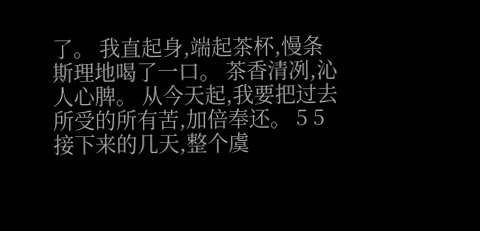了。 我直起身,端起茶杯,慢条斯理地喝了一口。 茶香清冽,沁人心脾。 从今天起,我要把过去所受的所有苦,加倍奉还。 5 5 接下来的几天,整个虞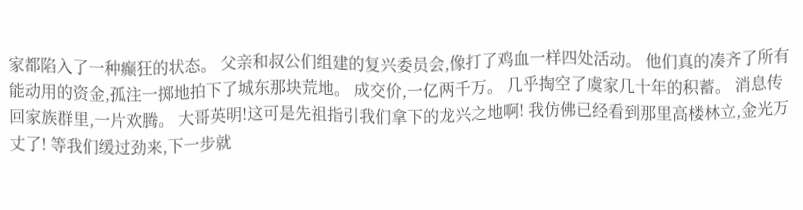家都陷入了一种癫狂的状态。 父亲和叔公们组建的复兴委员会,像打了鸡血一样四处活动。 他们真的凑齐了所有能动用的资金,孤注一掷地拍下了城东那块荒地。 成交价,一亿两千万。 几乎掏空了虞家几十年的积蓄。 消息传回家族群里,一片欢腾。 大哥英明!这可是先祖指引我们拿下的龙兴之地啊! 我仿佛已经看到那里高楼林立,金光万丈了! 等我们缓过劲来,下一步就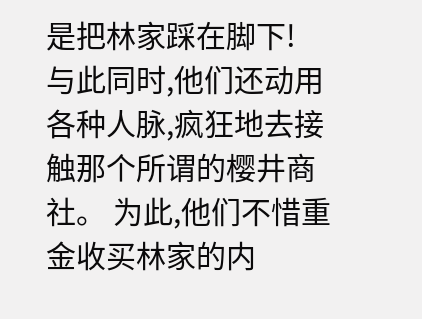是把林家踩在脚下! 与此同时,他们还动用各种人脉,疯狂地去接触那个所谓的樱井商社。 为此,他们不惜重金收买林家的内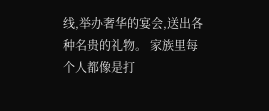线,举办奢华的宴会,送出各种名贵的礼物。 家族里每个人都像是打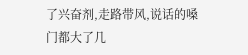了兴奋剂,走路带风,说话的嗓门都大了几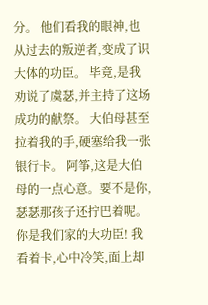分。 他们看我的眼神,也从过去的叛逆者,变成了识大体的功臣。 毕竟,是我劝说了虞瑟,并主持了这场成功的献祭。 大伯母甚至拉着我的手,硬塞给我一张银行卡。 阿筝,这是大伯母的一点心意。要不是你,瑟瑟那孩子还拧巴着呢。你是我们家的大功臣! 我看着卡,心中冷笑,面上却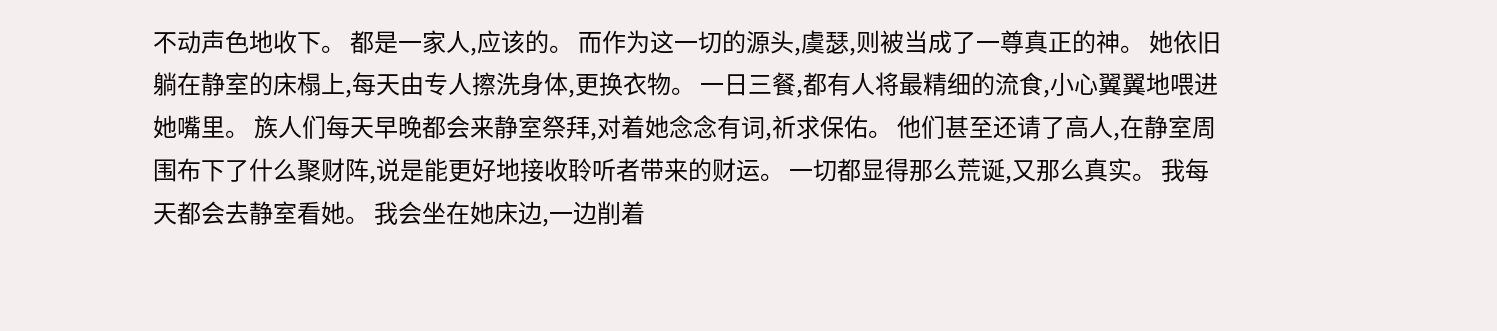不动声色地收下。 都是一家人,应该的。 而作为这一切的源头,虞瑟,则被当成了一尊真正的神。 她依旧躺在静室的床榻上,每天由专人擦洗身体,更换衣物。 一日三餐,都有人将最精细的流食,小心翼翼地喂进她嘴里。 族人们每天早晚都会来静室祭拜,对着她念念有词,祈求保佑。 他们甚至还请了高人,在静室周围布下了什么聚财阵,说是能更好地接收聆听者带来的财运。 一切都显得那么荒诞,又那么真实。 我每天都会去静室看她。 我会坐在她床边,一边削着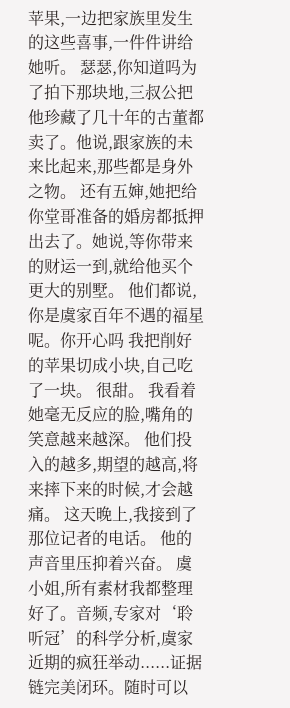苹果,一边把家族里发生的这些喜事,一件件讲给她听。 瑟瑟,你知道吗为了拍下那块地,三叔公把他珍藏了几十年的古董都卖了。他说,跟家族的未来比起来,那些都是身外之物。 还有五婶,她把给你堂哥准备的婚房都抵押出去了。她说,等你带来的财运一到,就给他买个更大的别墅。 他们都说,你是虞家百年不遇的福星呢。你开心吗 我把削好的苹果切成小块,自己吃了一块。 很甜。 我看着她毫无反应的脸,嘴角的笑意越来越深。 他们投入的越多,期望的越高,将来摔下来的时候,才会越痛。 这天晚上,我接到了那位记者的电话。 他的声音里压抑着兴奋。 虞小姐,所有素材我都整理好了。音频,专家对‘聆听冠’的科学分析,虞家近期的疯狂举动......证据链完美闭环。随时可以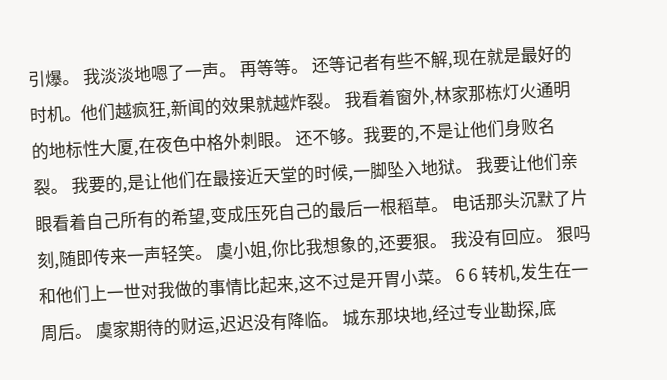引爆。 我淡淡地嗯了一声。 再等等。 还等记者有些不解,现在就是最好的时机。他们越疯狂,新闻的效果就越炸裂。 我看着窗外,林家那栋灯火通明的地标性大厦,在夜色中格外刺眼。 还不够。我要的,不是让他们身败名裂。 我要的,是让他们在最接近天堂的时候,一脚坠入地狱。 我要让他们亲眼看着自己所有的希望,变成压死自己的最后一根稻草。 电话那头沉默了片刻,随即传来一声轻笑。 虞小姐,你比我想象的,还要狠。 我没有回应。 狠吗 和他们上一世对我做的事情比起来,这不过是开胃小菜。 6 6 转机,发生在一周后。 虞家期待的财运,迟迟没有降临。 城东那块地,经过专业勘探,底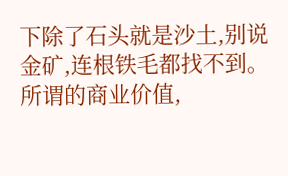下除了石头就是沙土,别说金矿,连根铁毛都找不到。 所谓的商业价值,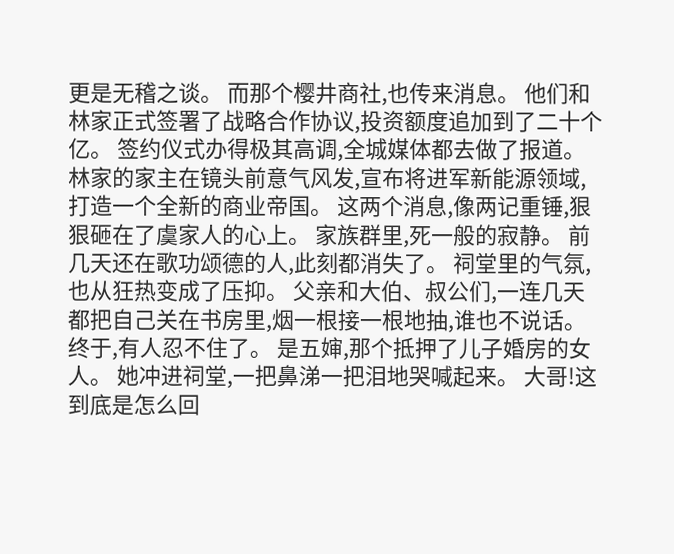更是无稽之谈。 而那个樱井商社,也传来消息。 他们和林家正式签署了战略合作协议,投资额度追加到了二十个亿。 签约仪式办得极其高调,全城媒体都去做了报道。 林家的家主在镜头前意气风发,宣布将进军新能源领域,打造一个全新的商业帝国。 这两个消息,像两记重锤,狠狠砸在了虞家人的心上。 家族群里,死一般的寂静。 前几天还在歌功颂德的人,此刻都消失了。 祠堂里的气氛,也从狂热变成了压抑。 父亲和大伯、叔公们,一连几天都把自己关在书房里,烟一根接一根地抽,谁也不说话。 终于,有人忍不住了。 是五婶,那个抵押了儿子婚房的女人。 她冲进祠堂,一把鼻涕一把泪地哭喊起来。 大哥!这到底是怎么回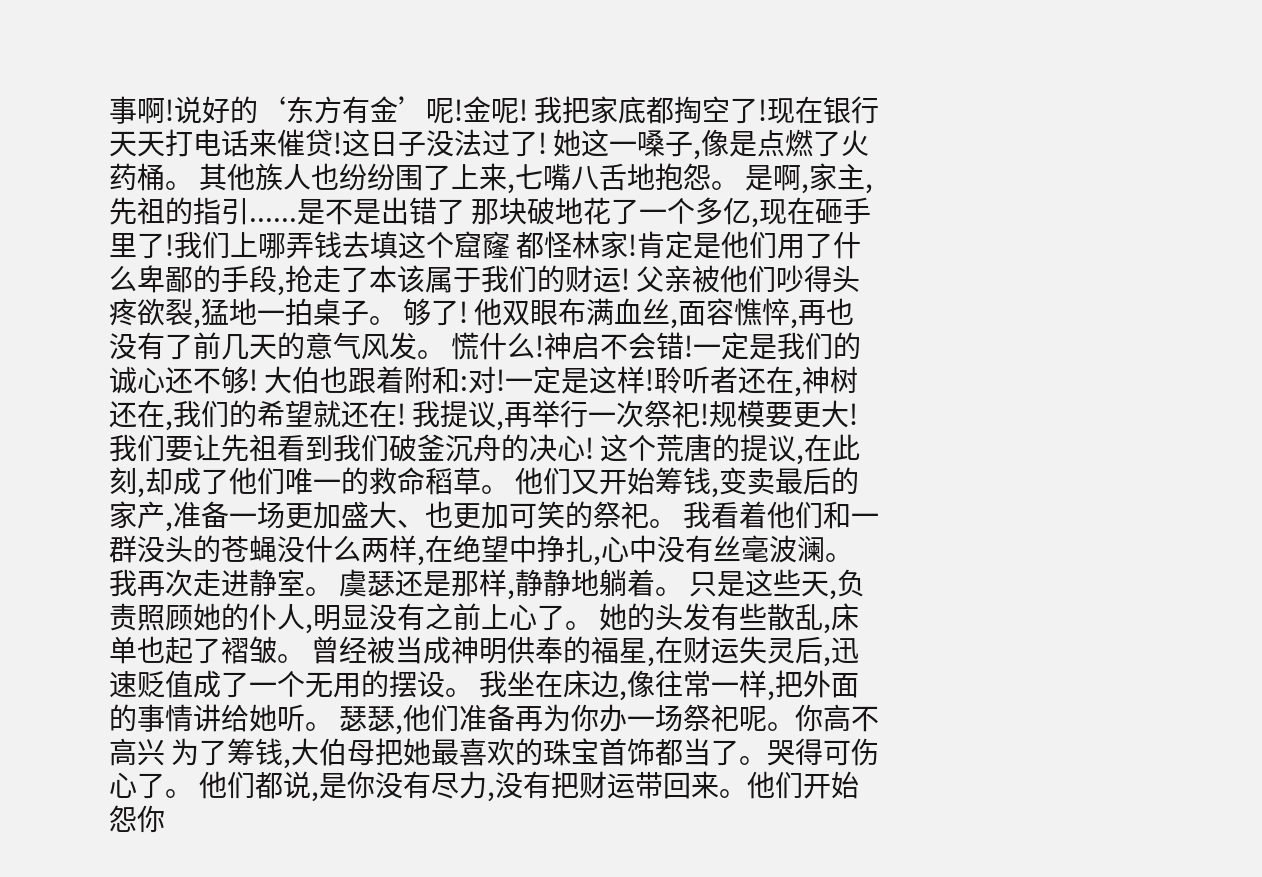事啊!说好的‘东方有金’呢!金呢! 我把家底都掏空了!现在银行天天打电话来催贷!这日子没法过了! 她这一嗓子,像是点燃了火药桶。 其他族人也纷纷围了上来,七嘴八舌地抱怨。 是啊,家主,先祖的指引......是不是出错了 那块破地花了一个多亿,现在砸手里了!我们上哪弄钱去填这个窟窿 都怪林家!肯定是他们用了什么卑鄙的手段,抢走了本该属于我们的财运! 父亲被他们吵得头疼欲裂,猛地一拍桌子。 够了! 他双眼布满血丝,面容憔悴,再也没有了前几天的意气风发。 慌什么!神启不会错!一定是我们的诚心还不够! 大伯也跟着附和:对!一定是这样!聆听者还在,神树还在,我们的希望就还在! 我提议,再举行一次祭祀!规模要更大!我们要让先祖看到我们破釜沉舟的决心! 这个荒唐的提议,在此刻,却成了他们唯一的救命稻草。 他们又开始筹钱,变卖最后的家产,准备一场更加盛大、也更加可笑的祭祀。 我看着他们和一群没头的苍蝇没什么两样,在绝望中挣扎,心中没有丝毫波澜。 我再次走进静室。 虞瑟还是那样,静静地躺着。 只是这些天,负责照顾她的仆人,明显没有之前上心了。 她的头发有些散乱,床单也起了褶皱。 曾经被当成神明供奉的福星,在财运失灵后,迅速贬值成了一个无用的摆设。 我坐在床边,像往常一样,把外面的事情讲给她听。 瑟瑟,他们准备再为你办一场祭祀呢。你高不高兴 为了筹钱,大伯母把她最喜欢的珠宝首饰都当了。哭得可伤心了。 他们都说,是你没有尽力,没有把财运带回来。他们开始怨你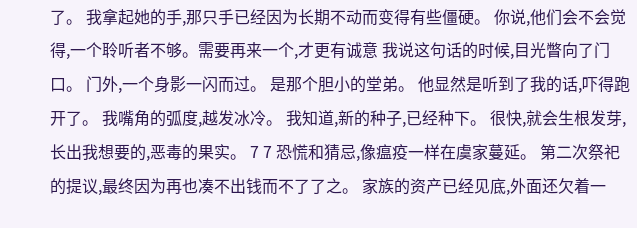了。 我拿起她的手,那只手已经因为长期不动而变得有些僵硬。 你说,他们会不会觉得,一个聆听者不够。需要再来一个,才更有诚意 我说这句话的时候,目光瞥向了门口。 门外,一个身影一闪而过。 是那个胆小的堂弟。 他显然是听到了我的话,吓得跑开了。 我嘴角的弧度,越发冰冷。 我知道,新的种子,已经种下。 很快,就会生根发芽,长出我想要的,恶毒的果实。 7 7 恐慌和猜忌,像瘟疫一样在虞家蔓延。 第二次祭祀的提议,最终因为再也凑不出钱而不了了之。 家族的资产已经见底,外面还欠着一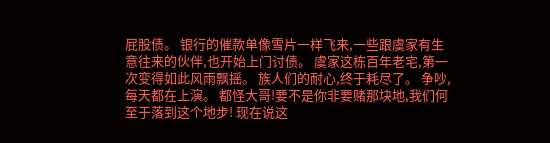屁股债。 银行的催款单像雪片一样飞来,一些跟虞家有生意往来的伙伴,也开始上门讨债。 虞家这栋百年老宅,第一次变得如此风雨飘摇。 族人们的耐心,终于耗尽了。 争吵,每天都在上演。 都怪大哥!要不是你非要赌那块地,我们何至于落到这个地步! 现在说这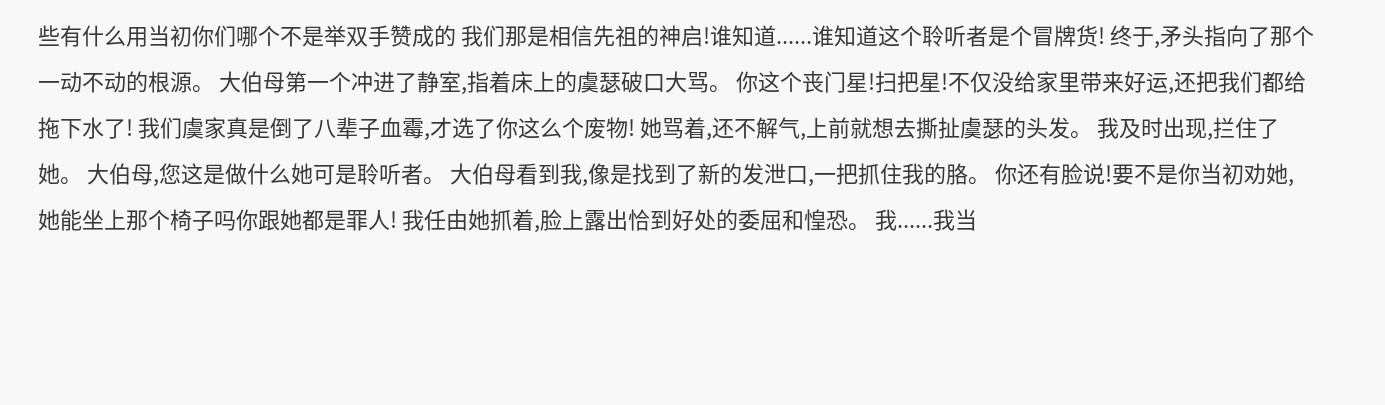些有什么用当初你们哪个不是举双手赞成的 我们那是相信先祖的神启!谁知道......谁知道这个聆听者是个冒牌货! 终于,矛头指向了那个一动不动的根源。 大伯母第一个冲进了静室,指着床上的虞瑟破口大骂。 你这个丧门星!扫把星!不仅没给家里带来好运,还把我们都给拖下水了! 我们虞家真是倒了八辈子血霉,才选了你这么个废物! 她骂着,还不解气,上前就想去撕扯虞瑟的头发。 我及时出现,拦住了她。 大伯母,您这是做什么她可是聆听者。 大伯母看到我,像是找到了新的发泄口,一把抓住我的胳。 你还有脸说!要不是你当初劝她,她能坐上那个椅子吗你跟她都是罪人! 我任由她抓着,脸上露出恰到好处的委屈和惶恐。 我......我当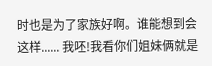时也是为了家族好啊。谁能想到会这样...... 我呸!我看你们姐妹俩就是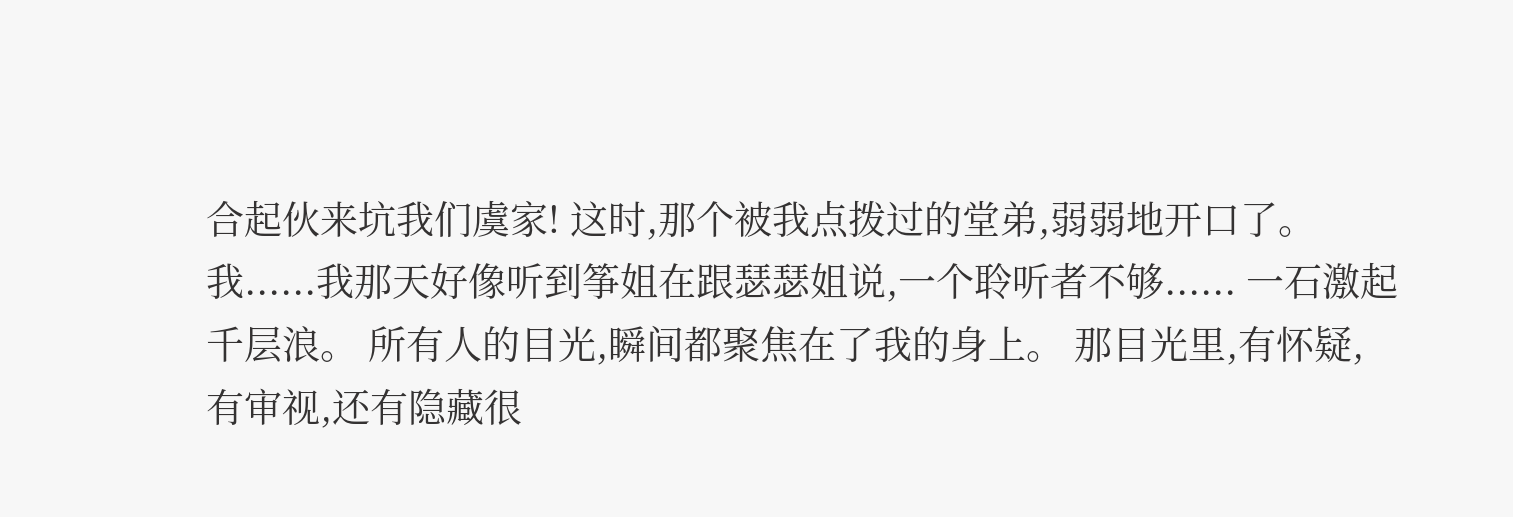合起伙来坑我们虞家! 这时,那个被我点拨过的堂弟,弱弱地开口了。 我......我那天好像听到筝姐在跟瑟瑟姐说,一个聆听者不够...... 一石激起千层浪。 所有人的目光,瞬间都聚焦在了我的身上。 那目光里,有怀疑,有审视,还有隐藏很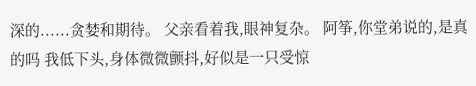深的......贪婪和期待。 父亲看着我,眼神复杂。 阿筝,你堂弟说的,是真的吗 我低下头,身体微微颤抖,好似是一只受惊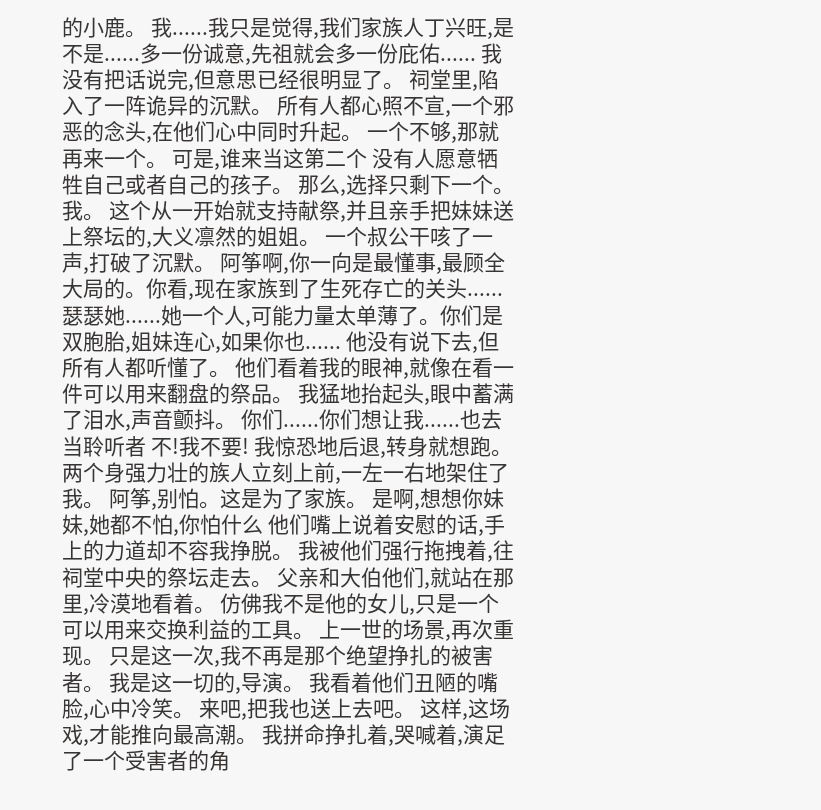的小鹿。 我......我只是觉得,我们家族人丁兴旺,是不是......多一份诚意,先祖就会多一份庇佑...... 我没有把话说完,但意思已经很明显了。 祠堂里,陷入了一阵诡异的沉默。 所有人都心照不宣,一个邪恶的念头,在他们心中同时升起。 一个不够,那就再来一个。 可是,谁来当这第二个 没有人愿意牺牲自己或者自己的孩子。 那么,选择只剩下一个。 我。 这个从一开始就支持献祭,并且亲手把妹妹送上祭坛的,大义凛然的姐姐。 一个叔公干咳了一声,打破了沉默。 阿筝啊,你一向是最懂事,最顾全大局的。你看,现在家族到了生死存亡的关头...... 瑟瑟她......她一个人,可能力量太单薄了。你们是双胞胎,姐妹连心,如果你也...... 他没有说下去,但所有人都听懂了。 他们看着我的眼神,就像在看一件可以用来翻盘的祭品。 我猛地抬起头,眼中蓄满了泪水,声音颤抖。 你们......你们想让我......也去当聆听者 不!我不要! 我惊恐地后退,转身就想跑。 两个身强力壮的族人立刻上前,一左一右地架住了我。 阿筝,别怕。这是为了家族。 是啊,想想你妹妹,她都不怕,你怕什么 他们嘴上说着安慰的话,手上的力道却不容我挣脱。 我被他们强行拖拽着,往祠堂中央的祭坛走去。 父亲和大伯他们,就站在那里,冷漠地看着。 仿佛我不是他的女儿,只是一个可以用来交换利益的工具。 上一世的场景,再次重现。 只是这一次,我不再是那个绝望挣扎的被害者。 我是这一切的,导演。 我看着他们丑陋的嘴脸,心中冷笑。 来吧,把我也送上去吧。 这样,这场戏,才能推向最高潮。 我拼命挣扎着,哭喊着,演足了一个受害者的角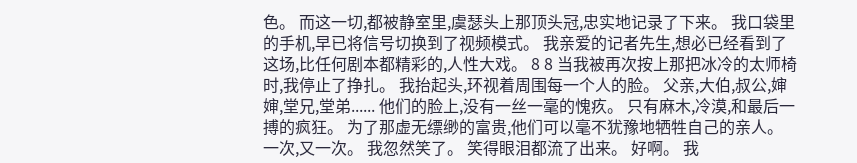色。 而这一切,都被静室里,虞瑟头上那顶头冠,忠实地记录了下来。 我口袋里的手机,早已将信号切换到了视频模式。 我亲爱的记者先生,想必已经看到了这场,比任何剧本都精彩的,人性大戏。 8 8 当我被再次按上那把冰冷的太师椅时,我停止了挣扎。 我抬起头,环视着周围每一个人的脸。 父亲,大伯,叔公,婶婶,堂兄,堂弟...... 他们的脸上,没有一丝一毫的愧疚。 只有麻木,冷漠,和最后一搏的疯狂。 为了那虚无缥缈的富贵,他们可以毫不犹豫地牺牲自己的亲人。 一次,又一次。 我忽然笑了。 笑得眼泪都流了出来。 好啊。 我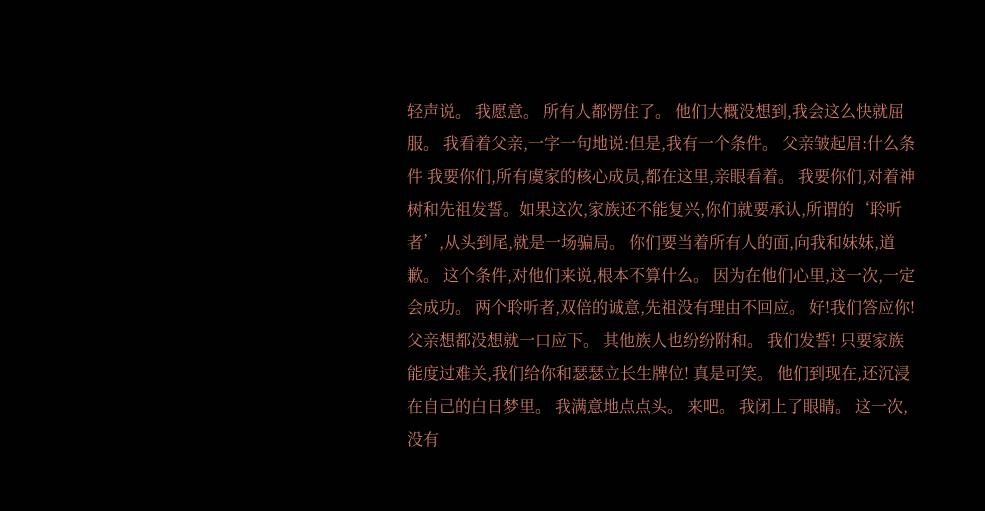轻声说。 我愿意。 所有人都愣住了。 他们大概没想到,我会这么快就屈服。 我看着父亲,一字一句地说:但是,我有一个条件。 父亲皱起眉:什么条件 我要你们,所有虞家的核心成员,都在这里,亲眼看着。 我要你们,对着神树和先祖发誓。如果这次,家族还不能复兴,你们就要承认,所谓的‘聆听者’,从头到尾,就是一场骗局。 你们要当着所有人的面,向我和妹妹,道歉。 这个条件,对他们来说,根本不算什么。 因为在他们心里,这一次,一定会成功。 两个聆听者,双倍的诚意,先祖没有理由不回应。 好!我们答应你! 父亲想都没想就一口应下。 其他族人也纷纷附和。 我们发誓! 只要家族能度过难关,我们给你和瑟瑟立长生牌位! 真是可笑。 他们到现在,还沉浸在自己的白日梦里。 我满意地点点头。 来吧。 我闭上了眼睛。 这一次,没有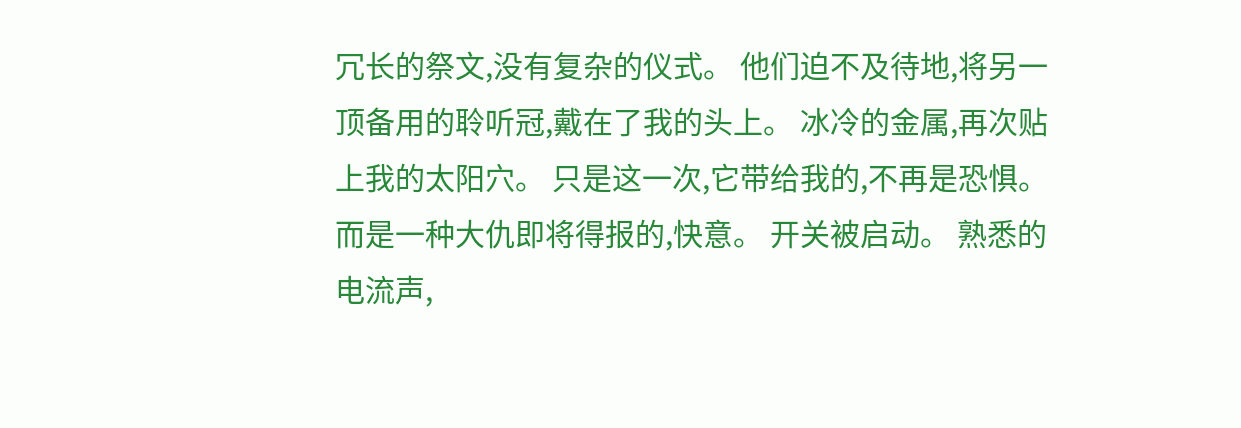冗长的祭文,没有复杂的仪式。 他们迫不及待地,将另一顶备用的聆听冠,戴在了我的头上。 冰冷的金属,再次贴上我的太阳穴。 只是这一次,它带给我的,不再是恐惧。 而是一种大仇即将得报的,快意。 开关被启动。 熟悉的电流声,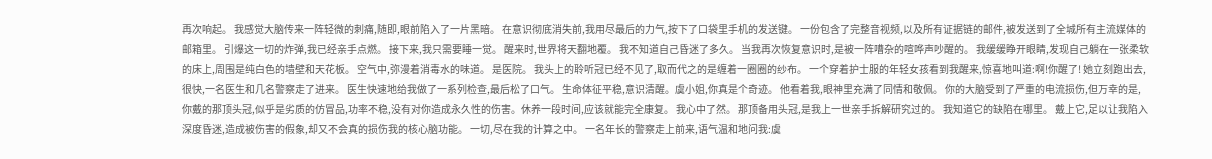再次响起。 我感觉大脑传来一阵轻微的刺痛,随即,眼前陷入了一片黑暗。 在意识彻底消失前,我用尽最后的力气,按下了口袋里手机的发送键。 一份包含了完整音视频,以及所有证据链的邮件,被发送到了全城所有主流媒体的邮箱里。 引爆这一切的炸弹,我已经亲手点燃。 接下来,我只需要睡一觉。 醒来时,世界将天翻地覆。 我不知道自己昏迷了多久。 当我再次恢复意识时,是被一阵嘈杂的喧哗声吵醒的。 我缓缓睁开眼睛,发现自己躺在一张柔软的床上,周围是纯白色的墙壁和天花板。 空气中,弥漫着消毒水的味道。 是医院。 我头上的聆听冠已经不见了,取而代之的是缠着一圈圈的纱布。 一个穿着护士服的年轻女孩看到我醒来,惊喜地叫道:啊!你醒了! 她立刻跑出去,很快,一名医生和几名警察走了进来。 医生快速地给我做了一系列检查,最后松了口气。 生命体征平稳,意识清醒。虞小姐,你真是个奇迹。 他看着我,眼神里充满了同情和敬佩。 你的大脑受到了严重的电流损伤,但万幸的是,你戴的那顶头冠,似乎是劣质的仿冒品,功率不稳,没有对你造成永久性的伤害。休养一段时间,应该就能完全康复。 我心中了然。 那顶备用头冠,是我上一世亲手拆解研究过的。 我知道它的缺陷在哪里。 戴上它,足以让我陷入深度昏迷,造成被伤害的假象,却又不会真的损伤我的核心脑功能。 一切,尽在我的计算之中。 一名年长的警察走上前来,语气温和地问我:虞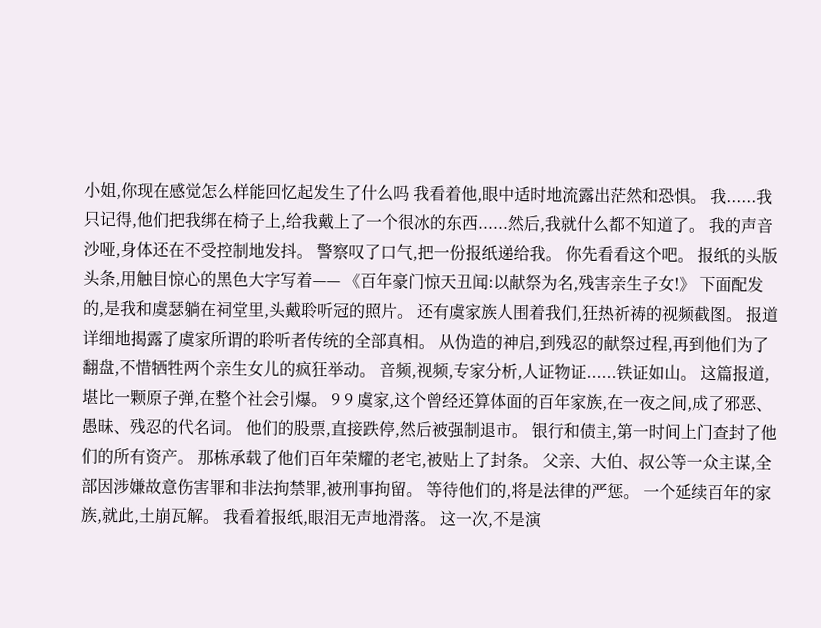小姐,你现在感觉怎么样能回忆起发生了什么吗 我看着他,眼中适时地流露出茫然和恐惧。 我......我只记得,他们把我绑在椅子上,给我戴上了一个很冰的东西......然后,我就什么都不知道了。 我的声音沙哑,身体还在不受控制地发抖。 警察叹了口气,把一份报纸递给我。 你先看看这个吧。 报纸的头版头条,用触目惊心的黑色大字写着—— 《百年豪门惊天丑闻:以献祭为名,残害亲生子女!》 下面配发的,是我和虞瑟躺在祠堂里,头戴聆听冠的照片。 还有虞家族人围着我们,狂热祈祷的视频截图。 报道详细地揭露了虞家所谓的聆听者传统的全部真相。 从伪造的神启,到残忍的献祭过程,再到他们为了翻盘,不惜牺牲两个亲生女儿的疯狂举动。 音频,视频,专家分析,人证物证......铁证如山。 这篇报道,堪比一颗原子弹,在整个社会引爆。 9 9 虞家,这个曾经还算体面的百年家族,在一夜之间,成了邪恶、愚昧、残忍的代名词。 他们的股票,直接跌停,然后被强制退市。 银行和债主,第一时间上门查封了他们的所有资产。 那栋承载了他们百年荣耀的老宅,被贴上了封条。 父亲、大伯、叔公等一众主谋,全部因涉嫌故意伤害罪和非法拘禁罪,被刑事拘留。 等待他们的,将是法律的严惩。 一个延续百年的家族,就此,土崩瓦解。 我看着报纸,眼泪无声地滑落。 这一次,不是演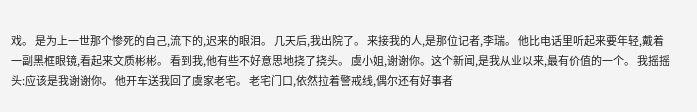戏。 是为上一世那个惨死的自己,流下的,迟来的眼泪。 几天后,我出院了。 来接我的人,是那位记者,李瑞。 他比电话里听起来要年轻,戴着一副黑框眼镜,看起来文质彬彬。 看到我,他有些不好意思地挠了挠头。 虞小姐,谢谢你。这个新闻,是我从业以来,最有价值的一个。 我摇摇头:应该是我谢谢你。 他开车送我回了虞家老宅。 老宅门口,依然拉着警戒线,偶尔还有好事者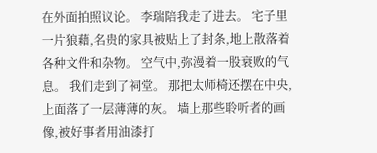在外面拍照议论。 李瑞陪我走了进去。 宅子里一片狼藉,名贵的家具被贴上了封条,地上散落着各种文件和杂物。 空气中,弥漫着一股衰败的气息。 我们走到了祠堂。 那把太师椅还摆在中央,上面落了一层薄薄的灰。 墙上那些聆听者的画像,被好事者用油漆打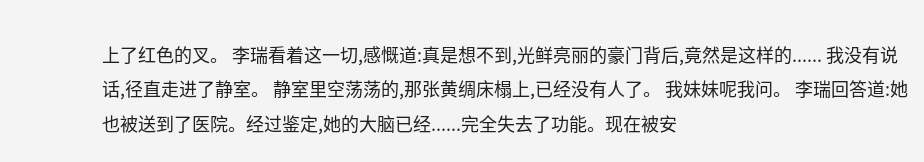上了红色的叉。 李瑞看着这一切,感慨道:真是想不到,光鲜亮丽的豪门背后,竟然是这样的...... 我没有说话,径直走进了静室。 静室里空荡荡的,那张黄绸床榻上,已经没有人了。 我妹妹呢我问。 李瑞回答道:她也被送到了医院。经过鉴定,她的大脑已经......完全失去了功能。现在被安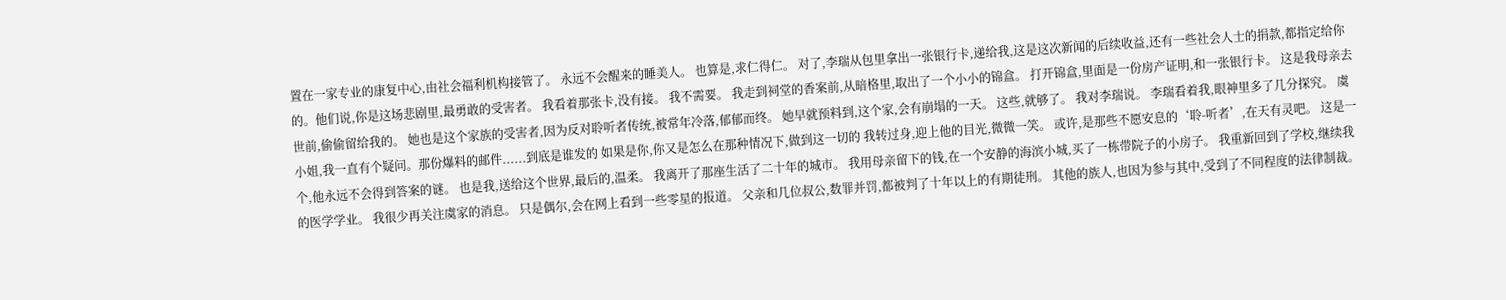置在一家专业的康复中心,由社会福利机构接管了。 永远不会醒来的睡美人。 也算是,求仁得仁。 对了,李瑞从包里拿出一张银行卡,递给我,这是这次新闻的后续收益,还有一些社会人士的捐款,都指定给你的。他们说,你是这场悲剧里,最勇敢的受害者。 我看着那张卡,没有接。 我不需要。 我走到祠堂的香案前,从暗格里,取出了一个小小的锦盒。 打开锦盒,里面是一份房产证明,和一张银行卡。 这是我母亲去世前,偷偷留给我的。 她也是这个家族的受害者,因为反对聆听者传统,被常年冷落,郁郁而终。 她早就预料到,这个家,会有崩塌的一天。 这些,就够了。 我对李瑞说。 李瑞看着我,眼神里多了几分探究。 虞小姐,我一直有个疑问。那份爆料的邮件......到底是谁发的 如果是你,你又是怎么在那种情况下,做到这一切的 我转过身,迎上他的目光,微微一笑。 或许,是那些不愿安息的‘聆-听者’,在天有灵吧。 这是一个,他永远不会得到答案的谜。 也是我,送给这个世界,最后的,温柔。 我离开了那座生活了二十年的城市。 我用母亲留下的钱,在一个安静的海滨小城,买了一栋带院子的小房子。 我重新回到了学校,继续我的医学学业。 我很少再关注虞家的消息。 只是偶尔,会在网上看到一些零星的报道。 父亲和几位叔公,数罪并罚,都被判了十年以上的有期徒刑。 其他的族人,也因为参与其中,受到了不同程度的法律制裁。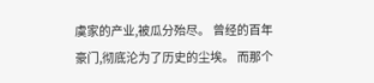虞家的产业,被瓜分殆尽。 曾经的百年豪门,彻底沦为了历史的尘埃。 而那个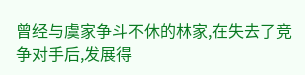曾经与虞家争斗不休的林家,在失去了竞争对手后,发展得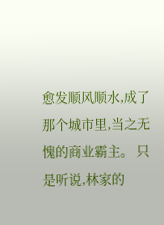愈发顺风顺水,成了那个城市里,当之无愧的商业霸主。 只是听说,林家的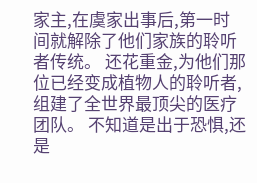家主,在虞家出事后,第一时间就解除了他们家族的聆听者传统。 还花重金,为他们那位已经变成植物人的聆听者,组建了全世界最顶尖的医疗团队。 不知道是出于恐惧,还是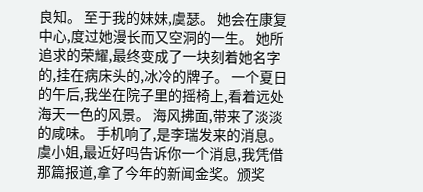良知。 至于我的妹妹,虞瑟。 她会在康复中心,度过她漫长而又空洞的一生。 她所追求的荣耀,最终变成了一块刻着她名字的,挂在病床头的,冰冷的牌子。 一个夏日的午后,我坐在院子里的摇椅上,看着远处海天一色的风景。 海风拂面,带来了淡淡的咸味。 手机响了,是李瑞发来的消息。 虞小姐,最近好吗告诉你一个消息,我凭借那篇报道,拿了今年的新闻金奖。颁奖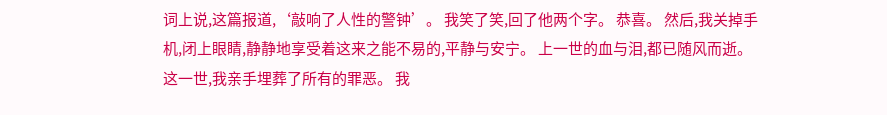词上说,这篇报道,‘敲响了人性的警钟’。 我笑了笑,回了他两个字。 恭喜。 然后,我关掉手机,闭上眼睛,静静地享受着这来之能不易的,平静与安宁。 上一世的血与泪,都已随风而逝。 这一世,我亲手埋葬了所有的罪恶。 我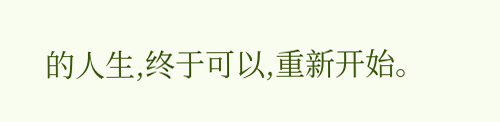的人生,终于可以,重新开始。